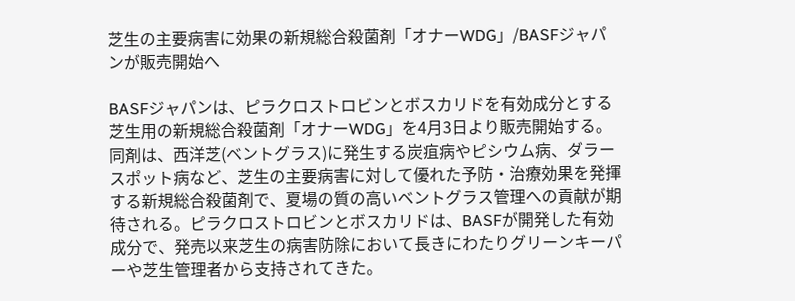芝生の主要病害に効果の新規総合殺菌剤「オナーWDG」/BASFジャパンが販売開始へ

BASFジャパンは、ピラクロストロビンとボスカリドを有効成分とする芝生用の新規総合殺菌剤「オナーWDG」を4月3日より販売開始する。同剤は、西洋芝(ベントグラス)に発生する炭疽病やピシウム病、ダラースポット病など、芝生の主要病害に対して優れた予防・治療効果を発揮する新規総合殺菌剤で、夏場の質の高いベントグラス管理への貢献が期待される。ピラクロストロビンとボスカリドは、BASFが開発した有効成分で、発売以来芝生の病害防除において長きにわたりグリーンキーパーや芝生管理者から支持されてきた。